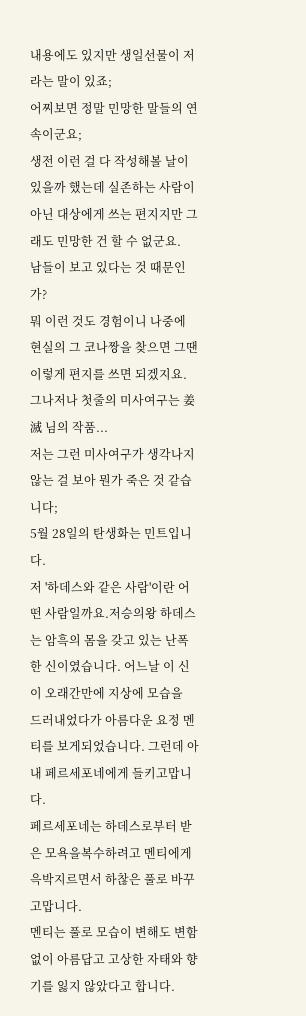내용에도 있지만 생일선물이 저라는 말이 있죠;
어찌보면 정말 민망한 말들의 연속이군요;
생전 이런 걸 다 작성해볼 날이 있을까 했는데 실존하는 사람이 아닌 대상에게 쓰는 편지지만 그래도 민망한 건 할 수 없군요.
남들이 보고 있다는 것 때문인가?
뭐 이런 것도 경험이니 나중에 현실의 그 코나짱을 찾으면 그땐 이렇게 편지를 쓰면 되겠지요.
그나저나 첫줄의 미사여구는 姜滅 님의 작품...
저는 그런 미사여구가 생각나지 않는 걸 보아 뭔가 죽은 것 같습니다;
5월 28일의 탄생화는 민트입니다.
저 '하데스와 같은 사람'이란 어떤 사람일까요.저승의왕 하데스는 암흑의 몸을 갖고 있는 난폭한 신이였습니다. 어느날 이 신이 오래간만에 지상에 모습을
드러내었다가 아름다운 요정 멘티를 보게되었습니다. 그런데 아내 페르세포네에게 들키고맙니다.
페르세포네는 하데스로부터 받은 모욕을복수하려고 멘티에게 윽박지르면서 하찮은 풀로 바꾸고맙니다.
멘티는 풀로 모습이 변해도 변함없이 아름답고 고상한 자태와 향기를 잃지 않았다고 합니다.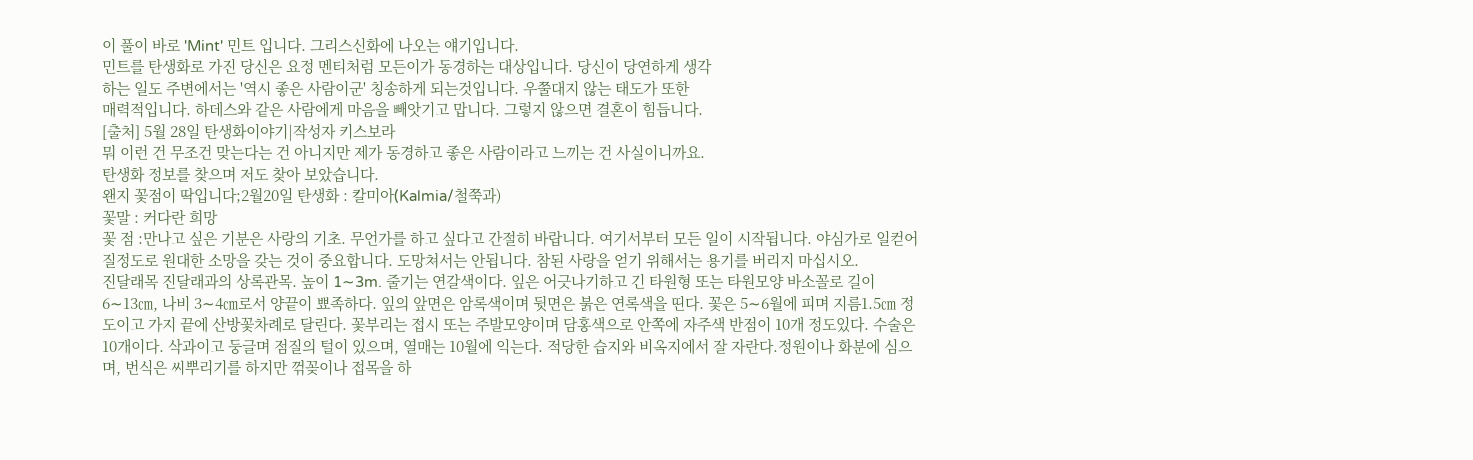이 풀이 바로 'Mint' 민트 입니다. 그리스신화에 나오는 얘기입니다.
민트를 탄생화로 가진 당신은 요정 멘티처럼 모든이가 동경하는 대상입니다. 당신이 당연하게 생각
하는 일도 주변에서는 '역시 좋은 사람이군' 칭송하게 되는것입니다. 우쭐대지 않는 태도가 또한
매력적입니다. 하데스와 같은 사람에게 마음을 빼앗기고 맙니다. 그렇지 않으면 결혼이 힘듭니다.
[출처] 5월 28일 탄생화이야기|작성자 키스보라
뭐 이런 건 무조건 맞는다는 건 아니지만 제가 동경하고 좋은 사람이라고 느끼는 건 사실이니까요.
탄생화 정보를 찾으며 저도 찾아 보았습니다.
왠지 꽃점이 딱입니다;2월20일 탄생화 : 칼미아(Kalmia/철쭉과)
꽃말 : 커다란 희망
꽃 점 :만나고 싶은 기분은 사랑의 기초. 무언가를 하고 싶다고 간절히 바랍니다. 여기서부터 모든 일이 시작됩니다. 야심가로 일컫어질정도로 원대한 소망을 갖는 것이 중요합니다. 도망쳐서는 안됩니다. 참된 사랑을 얻기 위해서는 용기를 버리지 마십시오.
진달래목 진달래과의 상록관목. 높이 1∼3m. 줄기는 연갈색이다. 잎은 어긋나기하고 긴 타원형 또는 타원모양 바소꼴로 길이6∼13㎝, 나비 3∼4㎝로서 양끝이 뾰족하다. 잎의 앞면은 암록색이며 뒷면은 붉은 연록색을 띤다. 꽃은 5∼6월에 피며 지름1.5㎝ 정도이고 가지 끝에 산방꽃차례로 달린다. 꽃부리는 접시 또는 주발모양이며 담홍색으로 안쪽에 자주색 반점이 10개 정도있다. 수술은 10개이다. 삭과이고 둥글며 점질의 털이 있으며, 열매는 10월에 익는다. 적당한 습지와 비옥지에서 잘 자란다.정원이나 화분에 심으며, 번식은 씨뿌리기를 하지만 꺾꽂이나 접목을 하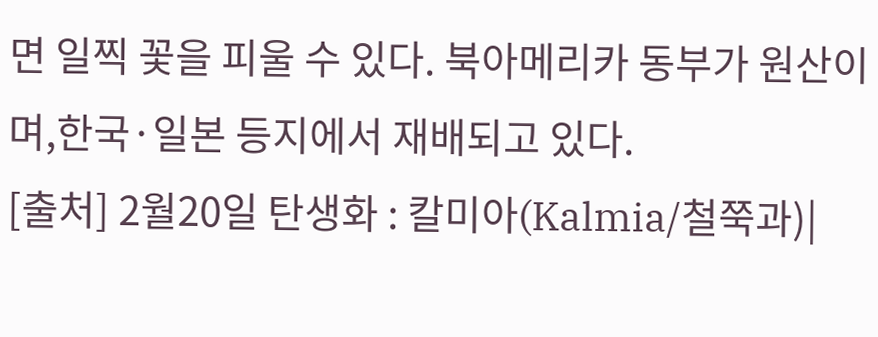면 일찍 꽃을 피울 수 있다. 북아메리카 동부가 원산이며,한국·일본 등지에서 재배되고 있다.
[출처] 2월20일 탄생화 : 칼미아(Kalmia/철쭉과)|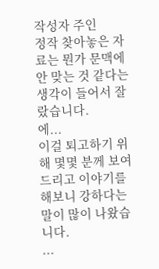작성자 주인
정작 찾아놓은 자료는 뭔가 문맥에 안 맞는 것 같다는 생각이 들어서 잘랐습니다.
에...
이걸 퇴고하기 위해 몇몇 분께 보여드리고 이야기를 해보니 강하다는 말이 많이 나왔습니다.
...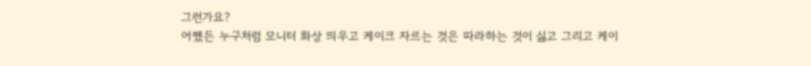그런가요?
어쨌든 누구처럼 모니터 화상 띄우고 케이크 자르는 것은 따라하는 것이 싫고 그리고 케이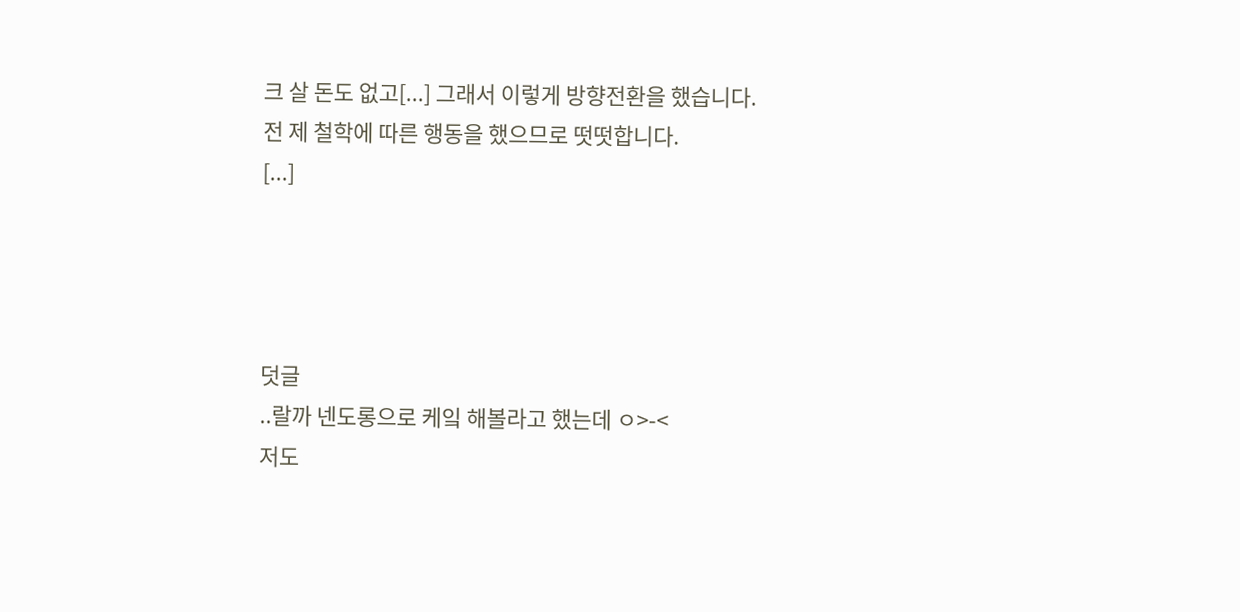크 살 돈도 없고[...] 그래서 이렇게 방향전환을 했습니다.
전 제 철학에 따른 행동을 했으므로 떳떳합니다.
[...]




덧글
..랄까 넨도롱으로 케잌 해볼라고 했는데 ㅇ>-<
저도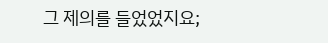그 제의를 들었었지요;